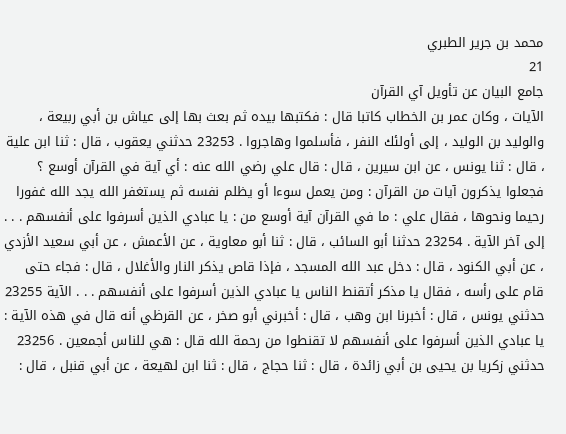محمد بن جرير الطبري
21
جامع البيان عن تأويل آي القرآن
الآيات ، وكان عمر بن الخطاب كاتبا قال : فكتبها بيده ثم بعث بها إلى عياش بن أبي ربيعة ، والوليد بن الوليد ، إلى أولئك النفر ، فأسلموا وهاجروا . 23253 حدثني يعقوب ، قال : ثنا ابن علية ، قال : ثنا يونس ، عن ابن سيرين ، قال : قال علي رضي الله عنه : أي آية في القرآن أوسع ؟ فجعلوا يذكرون آيات من القرآن : ومن يعمل سوءا أو يظلم نفسه ثم يستغفر الله يجد الله غفورا رحيما ونحوها ، فقال علي : ما في القرآن آية أوسع من : يا عبادي الذين أسرفوا على أنفسهم . . . إلى آخر الآية . 23254 حدثنا أبو السائب ، قال : ثنا أبو معاوية ، عن الأعمش ، عن أبي سعيد الأزدي ، عن أبي الكنود ، قال : دخل عبد الله المسجد ، فإذا قاص يذكر النار والأغلال ، قال : فجاء حتى قام على رأسه ، فقال يا مذكر أتقنط الناس يا عبادي الذين أسرفوا على أنفسهم . . . الآية 23255 حدثني يونس ، قال : أخبرنا ابن وهب ، قال : أخبرني أبو صخر ، عن القرظي أنه قال في هذه الآية : يا عبادي الذين أسرفوا على أنفسهم لا تقنطوا من رحمة الله قال : هي للناس أجمعين . 23256 حدثني زكريا بن يحيى بن أبي زائدة ، قال : ثنا حجاج ، قال : ثنا ابن لهيعة ، عن أبي قنبل ، قال :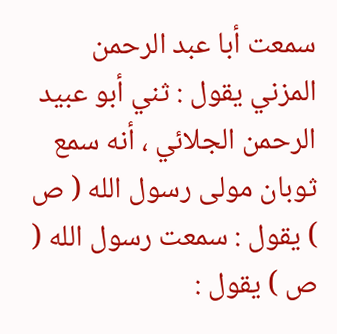سمعت أبا عبد الرحمن المزني يقول : ثني أبو عبيد الرحمن الجلائي ، أنه سمع ثوبان مولى رسول الله ( ص ) يقول : سمعت رسول الله ( ص ) يقول :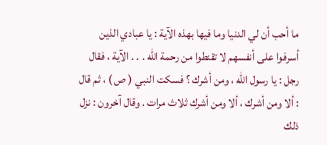ما أحب أن لي الدنيا وما فيها بهذه الآية : يا عبادي الذين أسرفوا على أنفسهم لا تقنطوا من رحمة الله . . . الآية ، فقال رجل : يا رسول الله ، ومن أشرك ؟ فسكت النبي ( ص ) ، ثم قال : ألا ومن أشرك ، ألا ومن أشرك ثلاث مرات . وقال آخرون : نزل ذلك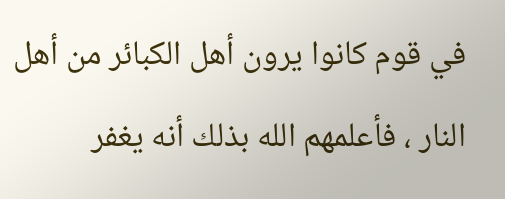في قوم كانوا يرون أهل الكبائر من أهل النار ، فأعلمهم الله بذلك أنه يغفر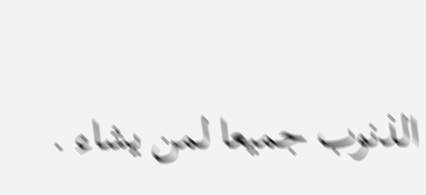الذنوب جميعا لمن يشاء .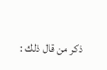ذكر من قال ذلك :